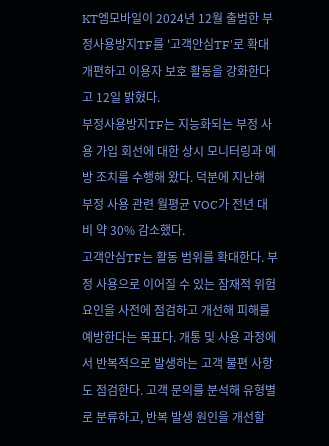KT엠모바일이 2024년 12월 출범한 부정사용방지TF를 '고객안심TF'로 확대 개편하고 이용자 보호 활동을 강화한다고 12일 밝혔다.
부정사용방지TF는 지능화되는 부정 사용 가입 회선에 대한 상시 모니터링과 예방 조치를 수행해 왔다. 덕분에 지난해 부정 사용 관련 월평균 VOC가 전년 대비 약 30% 감소했다.
고객안심TF는 활동 범위를 확대한다. 부정 사용으로 이어질 수 있는 잠재적 위험 요인을 사전에 점검하고 개선해 피해를 예방한다는 목표다. 개통 및 사용 과정에서 반복적으로 발생하는 고객 불편 사항도 점검한다. 고객 문의를 분석해 유형별로 분류하고, 반복 발생 원인을 개선할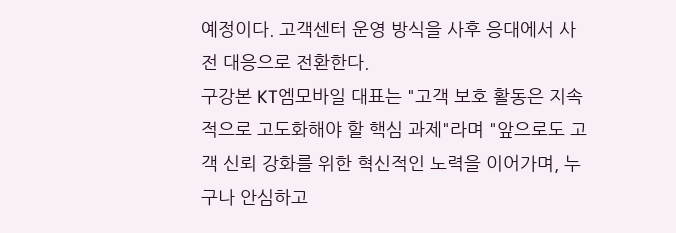예정이다. 고객센터 운영 방식을 사후 응대에서 사전 대응으로 전환한다.
구강본 KT엠모바일 대표는 "고객 보호 활동은 지속적으로 고도화해야 할 핵심 과제"라며 "앞으로도 고객 신뢰 강화를 위한 혁신적인 노력을 이어가며, 누구나 안심하고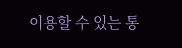이용할 수 있는 통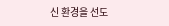신 환경을 선도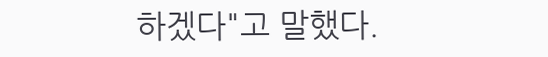하겠다"고 말했다.